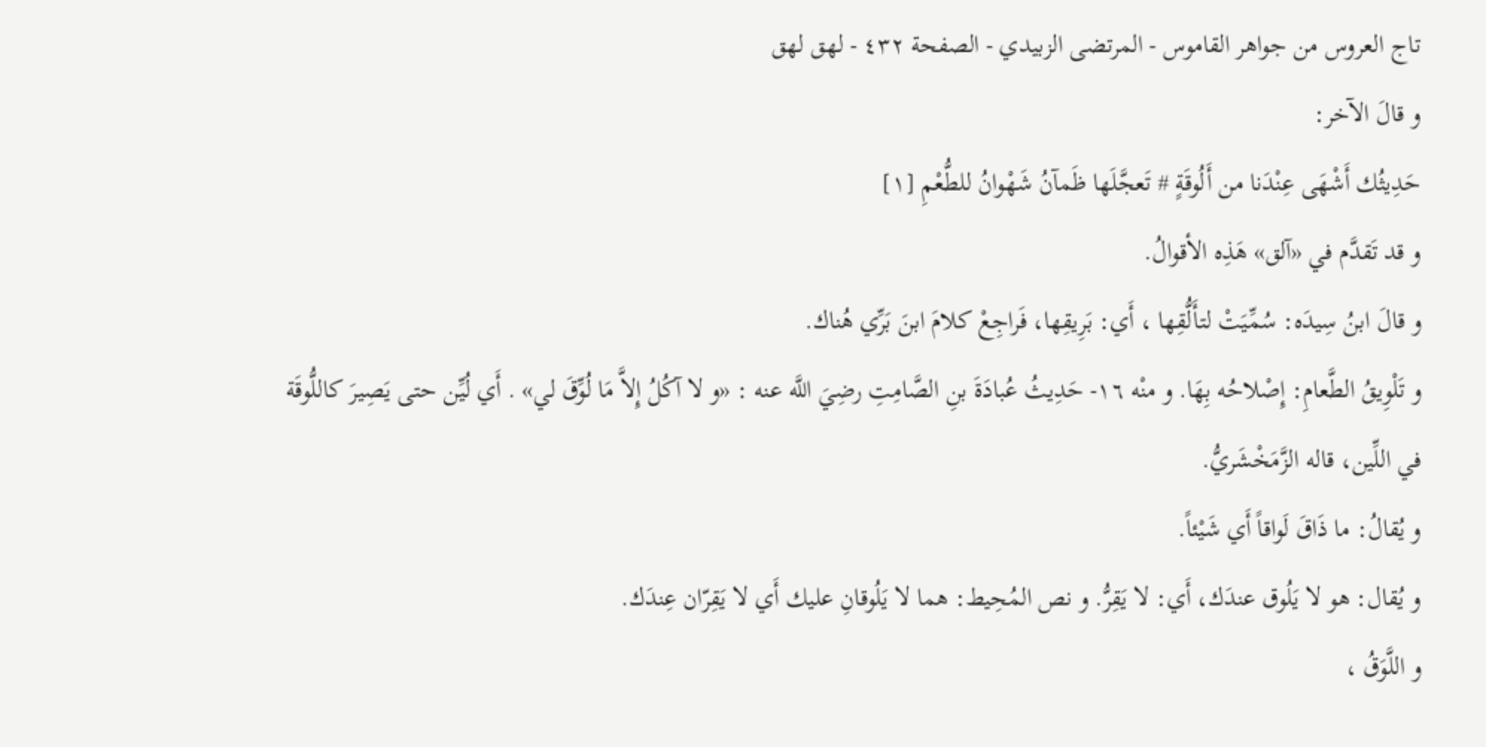تاج العروس من جواهر القاموس - المرتضى الزبيدي - الصفحة ٤٣٢ - لهق لهق
و قالَ الآخر:
حَدِيثُك أَشْهَى عِنْدَنا من أَلُوقَةٍ # تَعجَّلَها ظَمآنُ شَهْوانُ للطُّعْمِ [١]
و قد تَقدَّم في «آلق» هَذِه الأقوالُ.
و قالَ ابنُ سِيدَه: سُمِّيَتْ لتأَلُّقِها ، أَي: بَرِيقِها، فَراجِعْ كلامَ ابنَ بَرِّي هُناك.
و تَلْوِيقُ الطَّعامِ: إِصْلاحُه بِهَا. و منْه ١٦- حَدِيثُ عُبادَةَ بنِ الصَّامِتِ رضِيَ اللَّه عنه : «و لا آكُلُ إِلاَّ مَا لُوِّقَ لي» . أَي لُيِّن حتى يَصِيرَ كاللُّوقَة في اللِّين، قاله الزَّمَخْشَريُّ.
و يُقالُ: ما ذَاقَ لَواقاً أَي شَيْئاً.
و يُقال: هو لا يَلُوق عندَك، أَي: لا يَقِرُّ. و نص المُحِيط: هما لا يَلُوقانِ عليك أَي لا يَقِرّان عِندَك.
و اللَّوَقُ ،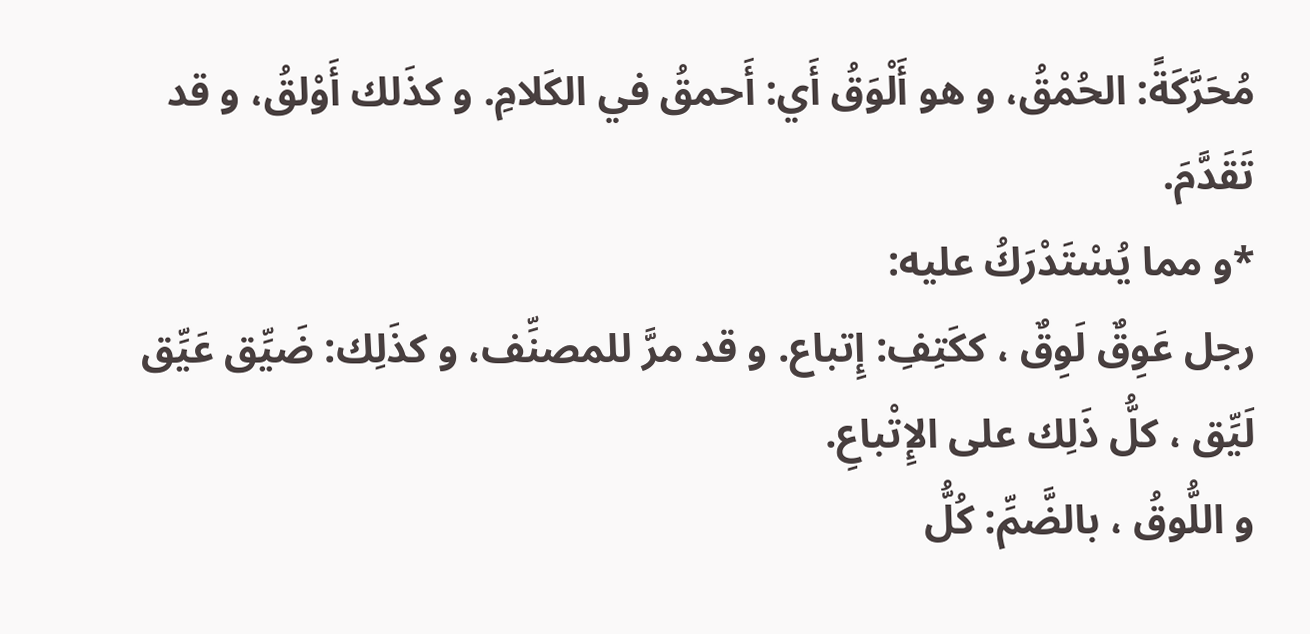مُحَرَّكَةً: الحُمْقُ، و هو أَلْوَقُ أَي: أَحمقُ في الكَلامِ. و كذَلك أَوْلقُ، و قد تَقَدَّمَ.
*و مما يُسْتَدْرَكُ عليه:
رجل عَوِقٌ لَوِقٌ ، ككَتِفِ: إِتباع. و قد مرَّ للمصنِّف، و كذَلِك: ضَيِّق عَيِّق لَيِّق ، كلُّ ذَلِك على الإِتْباعِ.
و اللُّوقُ ، بالضَّمِّ: كُلُّ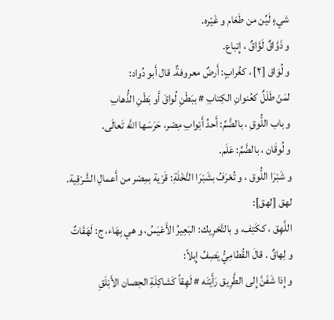شيءٍ لَيِّن من طَعَام و غَيْره.
و ذَوَّاقٌ لَوَّاقٌ ، إِتباع.
و لُوَاق [٢] ، كغُرابٍ: أَرضٌ معروفةٌ. قال أَبو دُواد:
لمَنْ طَلَلٌ كعُنوانِ الكِتابِ # ببَطْنِ لُواقَ أَو بَطْنِ الذُّهابِ
و باب اللُّوقِ ، بالضَّمِّ: أَحدُ أَبْوابِ مِصْر، حَرَسَها اللَّه تَعالَى.
و لُوقَان ، بالضَّمِّ: عَلَم.
و شَبْرَا اللُّوق ، و تُعْرَفُ بشَبْرَا النَّخْلَةِ: قَرْية بمِصْر من أَعمالِ الشَّرْقِية.
لهق [لهق]:
اللَّهِق ، ككَتِف، و بالتَّحْرِيك: البَعِيرُ الأَعْيَسُ، و هي بِهَاء، ج: لَهَقَاتٌ و لِهاقٌ . قالَ القُطامِيُّ يَصِفُ إِبلاً:
و إِذا شَفَنَّ إِلى الطَّرِيق رَأَيْنَه # لَهِقاً كَشاكِلَةِ الحِصان الأَبْلَقِ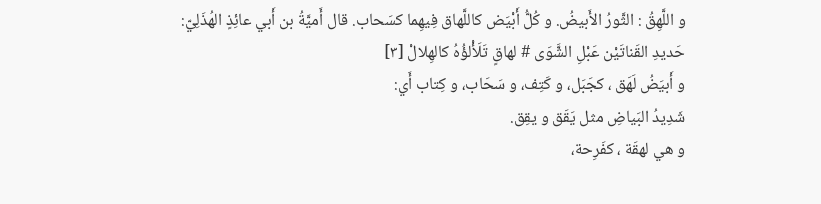و اللَّهِقُ : الثَّورُ الأَبيضُ. و كُلُّ أَبْيَض كاللَّهاق فِيهِما كسَحاب. قال أَميَّةُ بن أَبي عائِذٍ الهُذَلِيّ:
حَديدِ القَناتَيْن عَبْلِ الشَّوَى # لهاقٍ تَلَأْلؤُهُ كالهِلالْ [٣]
و أَبيَضُ لَهَق ، كجَبَل، و كَتِف، و سَحَاب، و كِتاب أَي:
شَدِيدُ البَياضِ مثل يَقَق و يقِق.
و هي لهقَة ، كفَرِحة،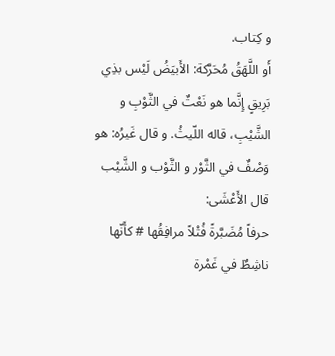و كِتاب.
أَو اللَّهَقُ مُحَرَّكة: الأَبيَضُ لَيْس بذِي بَرِيقٍ إِنَّما هو نَعْتٌ في الثَّوْبِ و الشَّيْبِ، قاله اللّيثُ. و قال غَيرُه: هو وَصْفٌ في الثَّوْر و الثَّوْب و الشَّيْب قال الأَعْشَى:
حرفاً مُضَبَّرةً فُتْلاً مرافِقُها # كأَنّها ناشِطٌ في غَمْرة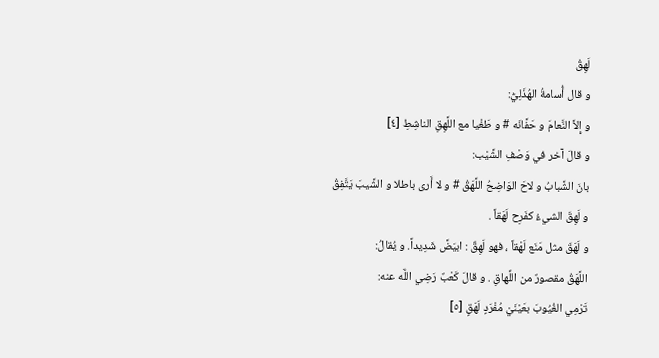لَهِقُ
و قال أُسامةُ الهُذَلِيُّ:
و إِلاَّ النَّعامَ و حَفَّانَه # و طَغْيا مع اللَّهِقِ الناشِطِ [٤]
و قالَ آخر في وَصْفِ الشَّيْب:
بانَ الشَّبابُ و لاحَ الوَاضِحُ اللَّهَقُ # و لا أَرى باطلا و الشَّيبَ يَتَّفِقُ
و لَهِقَ الشيءُ كفَرِح لَهَقاً .
و لَهَقَ مثل مَنَع لَهْقاً ، فهو لَهِقٌ : ابيَضَّ شَدِيداً. و يُقالُ:
اللَّهَقُ مقصورٌ من اللِّهاقِ . و قالَ كَعْبٌ رَضِي اللَّه عنه:
تَرْمِي الغُيُوبَ بعَيْنَيْ مُفْرَدٍ لَهَقٍ [٥]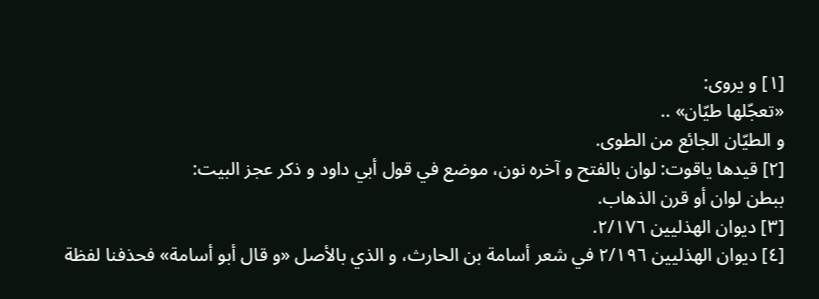[١] و يروى:
«تعجّلها طيّان» ..
و الطيّان الجائع من الطوى.
[٢] قيدها ياقوت: لوان بالفتح و آخره نون، موضع في قول أبي داود و ذكر عجز البيت:
ببطن لوان أو قرن الذهاب.
[٣] ديوان الهذليين ٢/١٧٦.
[٤] ديوان الهذليين ٢/١٩٦ في شعر أسامة بن الحارث، و الذي بالأصل «و قال أبو أسامة» فحذفنا لفظة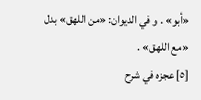«أبو» . و في الديوان: «من اللهق» بدل «مع اللهق» .
[٥] عجزه في شرح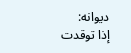ديوانه:
إذا توقدت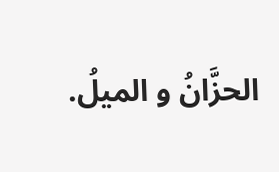الحزَّانُ و الميلُ.